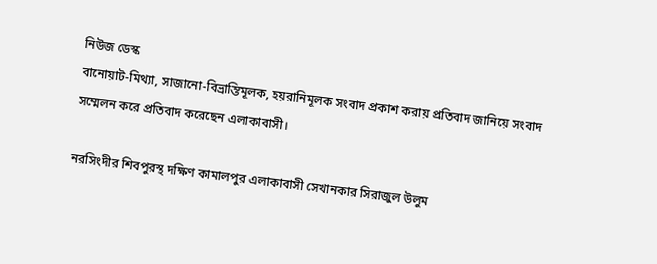নিউজ ডেস্ক
বানোয়াট-মিথ্যা, সাজানো-বিভ্রান্তিমূলক, হয়রানিমূলক সংবাদ প্রকাশ করায় প্রতিবাদ জানিয়ে সংবাদ সম্মেলন করে প্রতিবাদ করেছেন এলাকাবাসী।

নরসিংদীর শিবপুরস্থ দক্ষিণ কামালপুর এলাকাবাসী সেখানকার সিরাজুল উলুম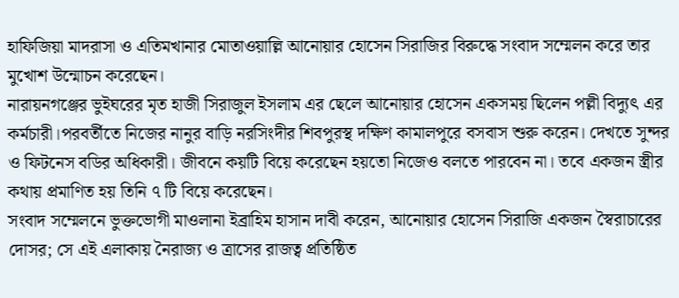হাফিজিয়া মাদরাসা ও এতিমখানার মোতাওয়াল্লি আনোয়ার হোসেন সিরাজির বিরুদ্ধে সংবাদ সম্মেলন করে তার মুখোশ উন্মোচন করেছেন।
নারায়নগঞ্জের ভুইঘরের মৃত হাজী সিরাজুল ইসলাম এর ছেলে আনোয়ার হোসেন একসময় ছিলেন পল্লী বিদ্যুৎ এর কর্মচারী।পরবর্তীতে নিজের নানুর বাড়ি নরসিংদীর শিবপুরস্থ দক্ষিণ কামালপুরে বসবাস শুরু করেন। দেখতে সুন্দর ও ফিটনেস বডির অধিকারী। জীবনে কয়টি বিয়ে করেছেন হয়তো নিজেও বলতে পারবেন না। তবে একজন স্ত্রীর কথায় প্রমাণিত হয় তিনি ৭ টি বিয়ে করেছেন।
সংবাদ সম্মেলনে ভুক্তভোগী মাওলানা ইব্রাহিম হাসান দাবী করেন, আনোয়ার হোসেন সিরাজি একজন স্বৈরাচারের দোসর; সে এই এলাকায় নৈরাজ্য ও ত্রাসের রাজত্ব প্রতিষ্ঠিত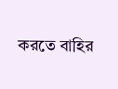করতে বাহির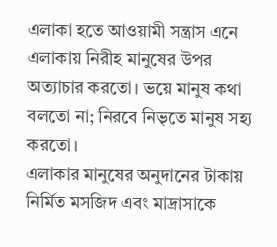এলাকা হতে আওয়ামী সন্ত্রাস এনে এলাকায় নিরীহ মানুষের উপর অত্যাচার করতো। ভয়ে মানুষ কথা বলতো না; নিরবে নিভৃতে মানুষ সহ্য করতো।
এলাকার মানুষের অনুদানের টাকায় নির্মিত মসজিদ এবং মাদ্রাসাকে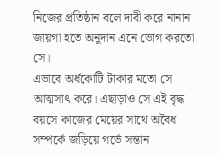নিজের প্রতিষ্ঠান বলে দাবী করে নানান জায়গা হতে অনুদান এনে ভোগ করতো সে।
এভাবে অর্ধকোটি টাকার মতো সে আত্মসাৎ করে। এছাড়াও সে এই বৃদ্ধ বয়সে কাজের মেয়ের সাথে অবৈধ সম্পর্কে জড়িয়ে গর্ভে সন্তান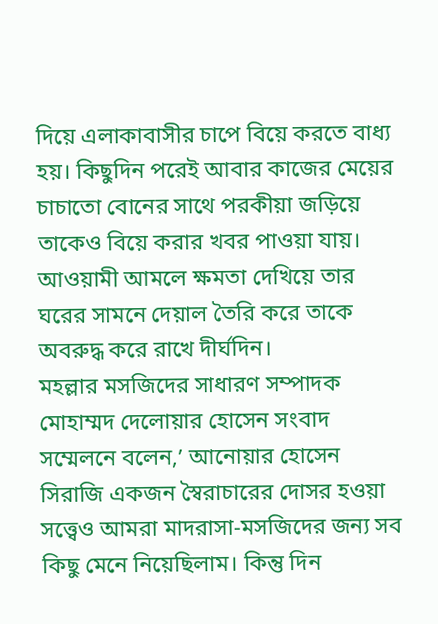দিয়ে এলাকাবাসীর চাপে বিয়ে করতে বাধ্য হয়। কিছুদিন পরেই আবার কাজের মেয়ের চাচাতো বোনের সাথে পরকীয়া জড়িয়ে তাকেও বিয়ে করার খবর পাওয়া যায়। আওয়ামী আমলে ক্ষমতা দেখিয়ে তার ঘরের সামনে দেয়াল তৈরি করে তাকে অবরুদ্ধ করে রাখে দীর্ঘদিন।
মহল্লার মসজিদের সাধারণ সম্পাদক মোহাম্মদ দেলোয়ার হোসেন সংবাদ সম্মেলনে বলেন,’ আনোয়ার হোসেন সিরাজি একজন স্বৈরাচারের দোসর হওয়া সত্ত্বেও আমরা মাদরাসা-মসজিদের জন্য সব কিছু মেনে নিয়েছিলাম। কিন্তু দিন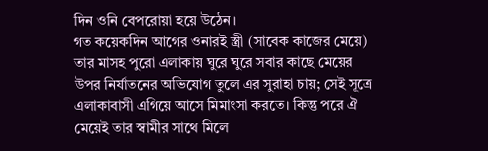দিন ওনি বেপরোয়া হয়ে উঠেন।
গত কয়েকদিন আগের ওনারই স্ত্রী (সাবেক কাজের মেয়ে) তার মাসহ পুরো এলাকায় ঘুরে ঘুরে সবার কাছে মেয়ের উপর নির্যাতনের অভিযোগ তুলে এর সুরাহা চায়; সেই সূত্রে এলাকাবাসী এগিয়ে আসে মিমাংসা করতে। কিন্তু পরে ঐ মেয়েই তার স্বামীর সাথে মিলে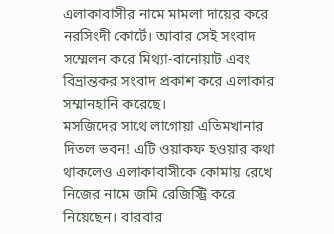এলাকাবাসীর নামে মামলা দায়ের করে নরসিংদী কোর্টে। আবার সেই সংবাদ সম্মেলন করে মিথ্যা-বানোয়াট এবং বিভ্রান্তকর সংবাদ প্রকাশ করে এলাকার সম্মানহানি করেছে।
মসজিদের সাথে লাগোয়া এতিমখানার দিতল ভবন! এটি ওয়াকফ হওয়ার কথা থাকলেও এলাকাবাসীকে কোমায় রেখে নিজের নামে জমি রেজিস্ট্রি করে নিয়েছেন। বারবার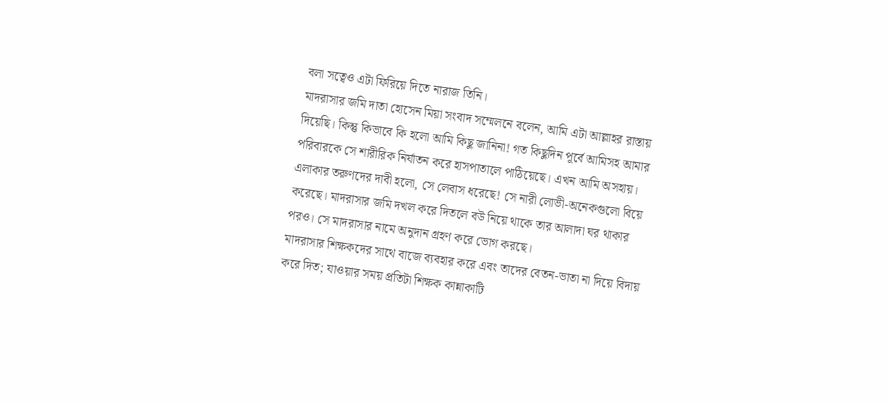বলা সত্বেও এটা ফিরিয়ে দিতে নারাজ তিনি।
মাদরাসার জমি দাতা হোসেন মিয়া সংবাদ সম্মেলনে বলেন, আমি এটা আল্লাহর রাস্তায় দিয়েছি। কিন্তু কিভাবে কি হলো আমি কিছু জানিনা! গত কিছুদিন পূর্বে আমিসহ আমার পরিবারকে সে শারীরিক নির্যাতন করে হাসপাতালে পাঠিয়েছে। এখন আমি অসহায়।
এলাকার তরুণদের দাবী হলো, সে লেবাস ধরেছে! সে নারী লোভী-অনেকগুলো বিয়ে করেছে। মাদরাসার জমি দখল করে দিতলে বউ নিয়ে থাকে তার আলাদা ঘর থাকার পরও। সে মাদরাসার নামে অনুদান গ্রহণ করে ভোগ করছে।
মাদরাসার শিক্ষকদের সাথে বাজে ব্যবহার করে এবং তাদের বেতন-ভাতা না দিয়ে বিদায় করে দিত; যাওয়ার সময় প্রতিটা শিক্ষক কান্নাকাটি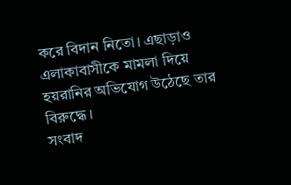করে বিদান নিতো। এছাড়াও এলাকাবাসীকে মামলা দিয়ে হয়রানির অভিযোগ উঠেছে তার বিরুদ্ধে।
সংবাদ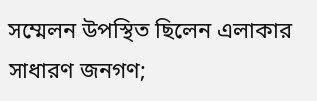সম্মেলন উপস্থিত ছিলেন এলাকার সাধারণ জনগণ;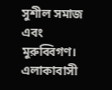সুশীল সমাজ এবং মুরুব্বিগণ। এলাকাবাসী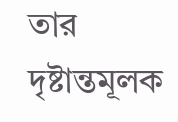তার দৃষ্টান্তমূলক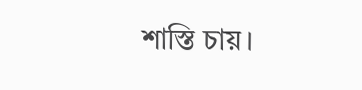শাস্তি চায়।